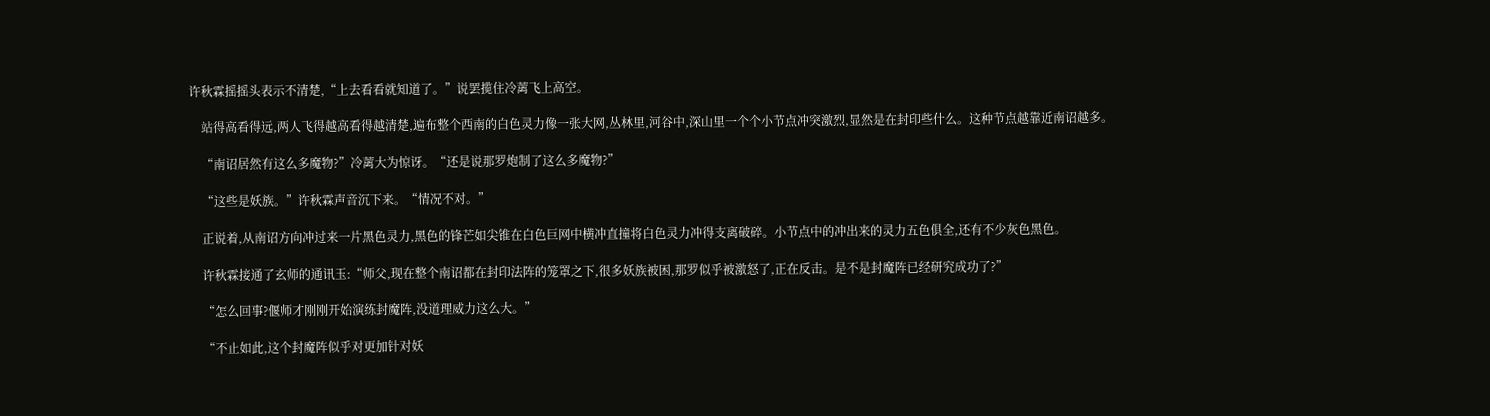许秋霖摇摇头表示不清楚,“上去看看就知道了。”说罢揽住冷蓠飞上高空。

    站得高看得远,两人飞得越高看得越清楚,遍布整个西南的白色灵力像一张大网,丛林里,河谷中,深山里一个个小节点冲突激烈,显然是在封印些什么。这种节点越靠近南诏越多。

    “南诏居然有这么多魔物?”冷蓠大为惊讶。“还是说那罗炮制了这么多魔物?”

    “这些是妖族。”许秋霖声音沉下来。“情况不对。”

    正说着,从南诏方向冲过来一片黑色灵力,黑色的锋芒如尖锥在白色巨网中横冲直撞将白色灵力冲得支离破碎。小节点中的冲出来的灵力五色俱全,还有不少灰色黑色。

    许秋霖接通了玄师的通讯玉:“师父,现在整个南诏都在封印法阵的笼罩之下,很多妖族被困,那罗似乎被激怒了,正在反击。是不是封魔阵已经研究成功了?”

    “怎么回事?偃师才刚刚开始演练封魔阵,没道理威力这么大。”

    “不止如此,这个封魔阵似乎对更加针对妖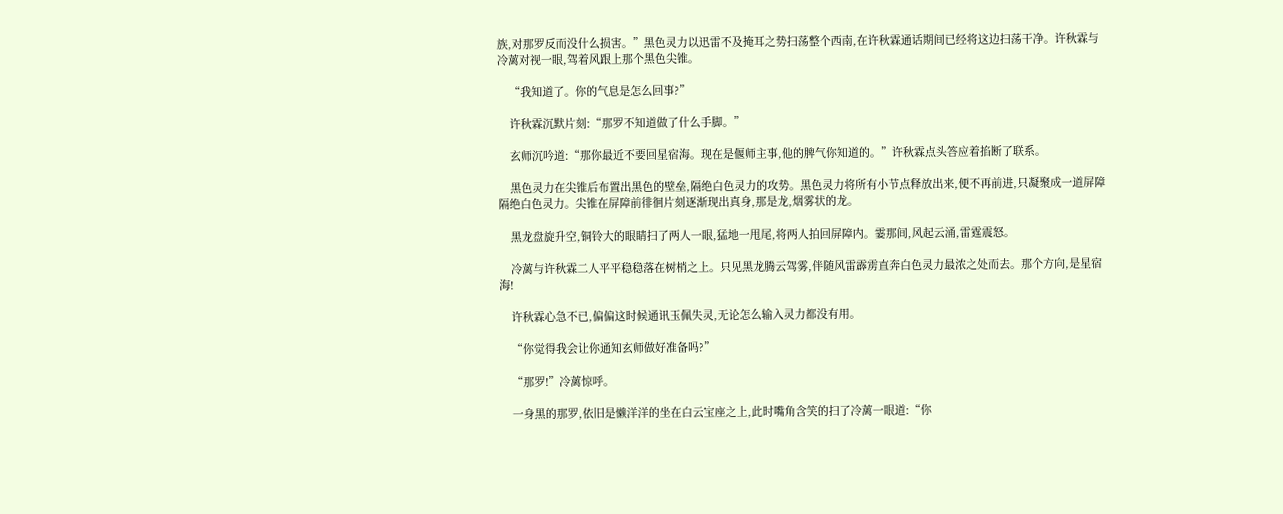族,对那罗反而没什么损害。”黑色灵力以迅雷不及掩耳之势扫荡整个西南,在许秋霖通话期间已经将这边扫荡干净。许秋霖与冷蓠对视一眼,驾着风跟上那个黑色尖锥。

    “我知道了。你的气息是怎么回事?”

    许秋霖沉默片刻:“那罗不知道做了什么手脚。”

    玄师沉吟道:“那你最近不要回星宿海。现在是偃师主事,他的脾气你知道的。”许秋霖点头答应着掐断了联系。

    黑色灵力在尖锥后布置出黑色的壁垒,隔绝白色灵力的攻势。黑色灵力将所有小节点释放出来,便不再前进,只凝聚成一道屏障隔绝白色灵力。尖锥在屏障前徘徊片刻逐渐现出真身,那是龙,烟雾状的龙。

    黑龙盘旋升空,铜铃大的眼睛扫了两人一眼,猛地一甩尾,将两人拍回屏障内。霎那间,风起云涌,雷霆震怒。

    冷蓠与许秋霖二人平平稳稳落在树梢之上。只见黑龙腾云驾雾,伴随风雷霹雳直奔白色灵力最浓之处而去。那个方向,是星宿海!

    许秋霖心急不已,偏偏这时候通讯玉佩失灵,无论怎么输入灵力都没有用。

    “你觉得我会让你通知玄师做好准备吗?”

    “那罗!”冷蓠惊呼。

    一身黑的那罗,依旧是懒洋洋的坐在白云宝座之上,此时嘴角含笑的扫了冷蓠一眼道:“你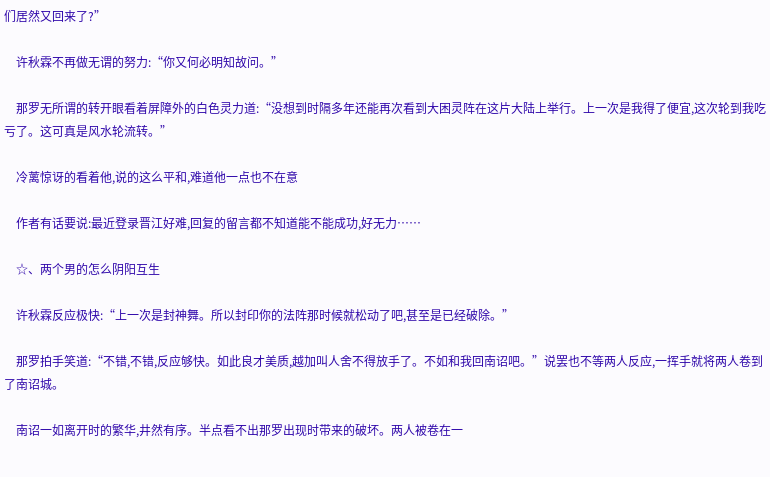们居然又回来了?”

    许秋霖不再做无谓的努力:“你又何必明知故问。”

    那罗无所谓的转开眼看着屏障外的白色灵力道:“没想到时隔多年还能再次看到大困灵阵在这片大陆上举行。上一次是我得了便宜,这次轮到我吃亏了。这可真是风水轮流转。”

    冷蓠惊讶的看着他,说的这么平和,难道他一点也不在意

    作者有话要说:最近登录晋江好难,回复的留言都不知道能不能成功,好无力……

    ☆、两个男的怎么阴阳互生

    许秋霖反应极快:“上一次是封神舞。所以封印你的法阵那时候就松动了吧,甚至是已经破除。”

    那罗拍手笑道:“不错,不错,反应够快。如此良才美质,越加叫人舍不得放手了。不如和我回南诏吧。”说罢也不等两人反应,一挥手就将两人卷到了南诏城。

    南诏一如离开时的繁华,井然有序。半点看不出那罗出现时带来的破坏。两人被卷在一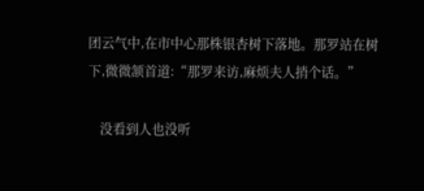团云气中,在市中心那株银杏树下落地。那罗站在树下,微微颔首道:“那罗来访,麻烦夫人捎个话。”

    没看到人也没听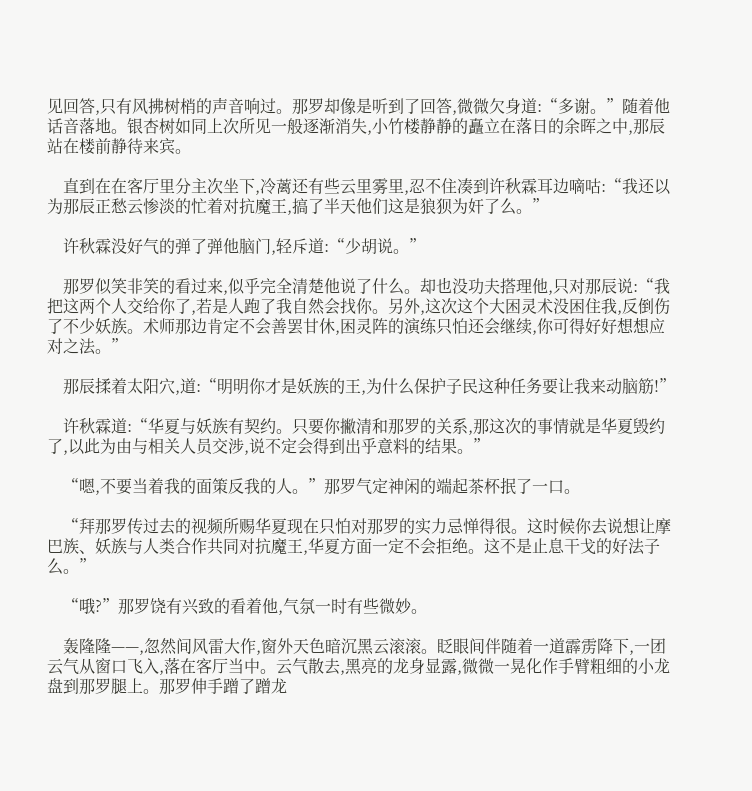见回答,只有风拂树梢的声音响过。那罗却像是听到了回答,微微欠身道:“多谢。”随着他话音落地。银杏树如同上次所见一般逐渐消失,小竹楼静静的矗立在落日的余晖之中,那辰站在楼前静待来宾。

    直到在在客厅里分主次坐下,冷蓠还有些云里雾里,忍不住凑到许秋霖耳边嘀咕:“我还以为那辰正愁云惨淡的忙着对抗魔王,搞了半天他们这是狼狈为奸了么。”

    许秋霖没好气的弹了弹他脑门,轻斥道:“少胡说。”

    那罗似笑非笑的看过来,似乎完全清楚他说了什么。却也没功夫搭理他,只对那辰说:“我把这两个人交给你了,若是人跑了我自然会找你。另外,这次这个大困灵术没困住我,反倒伤了不少妖族。术师那边肯定不会善罢甘休,困灵阵的演练只怕还会继续,你可得好好想想应对之法。”

    那辰揉着太阳穴,道:“明明你才是妖族的王,为什么保护子民这种任务要让我来动脑筋!”

    许秋霖道:“华夏与妖族有契约。只要你撇清和那罗的关系,那这次的事情就是华夏毁约了,以此为由与相关人员交涉,说不定会得到出乎意料的结果。”

    “嗯,不要当着我的面策反我的人。”那罗气定神闲的端起茶杯抿了一口。

    “拜那罗传过去的视频所赐华夏现在只怕对那罗的实力忌惮得很。这时候你去说想让摩巴族、妖族与人类合作共同对抗魔王,华夏方面一定不会拒绝。这不是止息干戈的好法子么。”

    “哦?”那罗饶有兴致的看着他,气氛一时有些微妙。

    轰隆隆——,忽然间风雷大作,窗外天色暗沉黑云滚滚。眨眼间伴随着一道霹雳降下,一团云气从窗口飞入,落在客厅当中。云气散去,黑亮的龙身显露,微微一晃化作手臂粗细的小龙盘到那罗腿上。那罗伸手蹭了蹭龙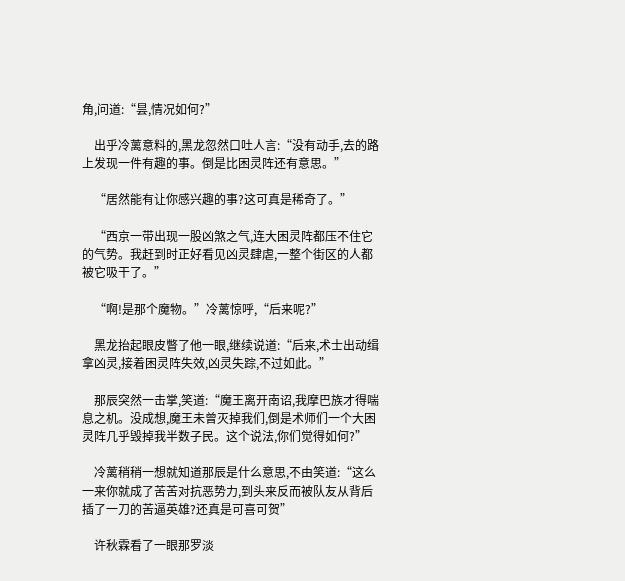角,问道:“昙,情况如何?”

    出乎冷蓠意料的,黑龙忽然口吐人言:“没有动手,去的路上发现一件有趣的事。倒是比困灵阵还有意思。”

    “居然能有让你感兴趣的事?这可真是稀奇了。”

    “西京一带出现一股凶煞之气,连大困灵阵都压不住它的气势。我赶到时正好看见凶灵肆虐,一整个街区的人都被它吸干了。”

    “啊!是那个魔物。”冷蓠惊呼,“后来呢?”

    黑龙抬起眼皮瞥了他一眼,继续说道:“后来,术士出动缉拿凶灵,接着困灵阵失效,凶灵失踪,不过如此。”

    那辰突然一击掌,笑道:“魔王离开南诏,我摩巴族才得喘息之机。没成想,魔王未曾灭掉我们,倒是术师们一个大困灵阵几乎毁掉我半数子民。这个说法,你们觉得如何?”

    冷蓠稍稍一想就知道那辰是什么意思,不由笑道:“这么一来你就成了苦苦对抗恶势力,到头来反而被队友从背后插了一刀的苦逼英雄?还真是可喜可贺”

    许秋霖看了一眼那罗淡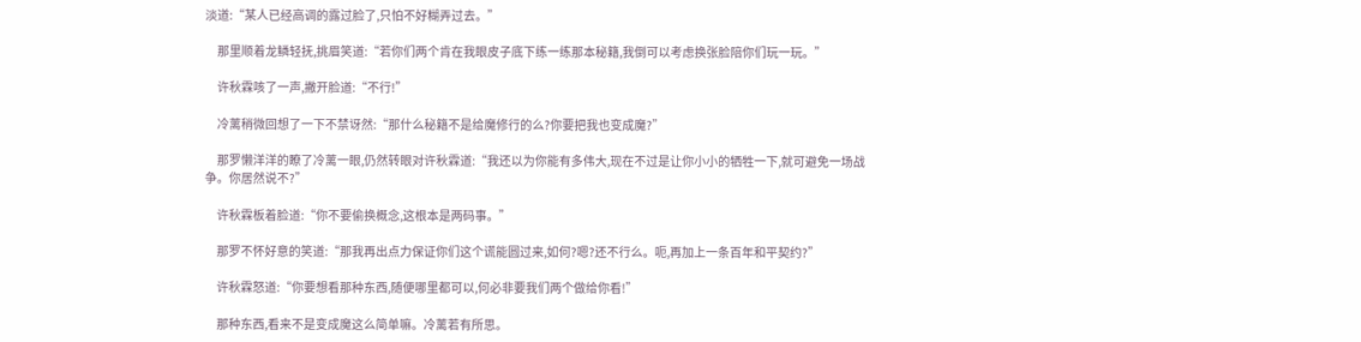淡道:“某人已经高调的露过脸了,只怕不好糊弄过去。”

    那里顺着龙鳞轻抚,挑眉笑道:“若你们两个肯在我眼皮子底下练一练那本秘籍,我倒可以考虑换张脸陪你们玩一玩。”

    许秋霖咳了一声,撇开脸道:“不行!”

    冷蓠稍微回想了一下不禁讶然:“那什么秘籍不是给魔修行的么?你要把我也变成魔?”

    那罗懒洋洋的瞭了冷蓠一眼,仍然转眼对许秋霖道:“我还以为你能有多伟大,现在不过是让你小小的牺牲一下,就可避免一场战争。你居然说不?”

    许秋霖板着脸道:“你不要偷换概念,这根本是两码事。”

    那罗不怀好意的笑道:“那我再出点力保证你们这个谎能圆过来,如何?嗯?还不行么。呃,再加上一条百年和平契约?”

    许秋霖怒道:“你要想看那种东西,随便哪里都可以,何必非要我们两个做给你看!”

    那种东西,看来不是变成魔这么简单嘛。冷蓠若有所思。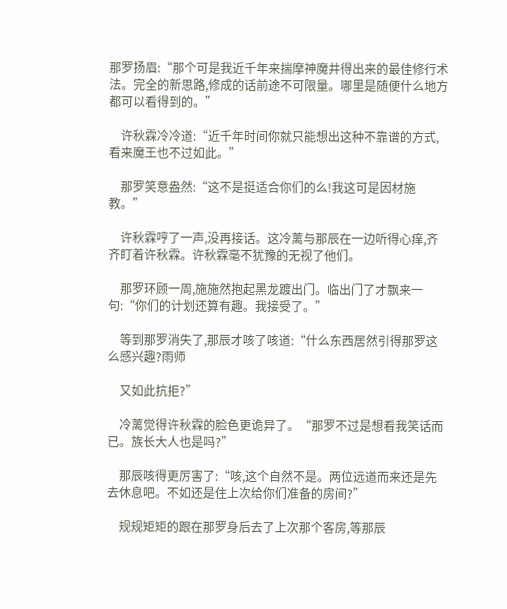那罗扬眉:“那个可是我近千年来揣摩神魔井得出来的最佳修行术法。完全的新思路,修成的话前途不可限量。哪里是随便什么地方都可以看得到的。”

    许秋霖冷冷道:“近千年时间你就只能想出这种不靠谱的方式,看来魔王也不过如此。”

    那罗笑意盎然:“这不是挺适合你们的么!我这可是因材施教。”

    许秋霖哼了一声,没再接话。这冷蓠与那辰在一边听得心痒,齐齐盯着许秋霖。许秋霖毫不犹豫的无视了他们。

    那罗环顾一周,施施然抱起黑龙踱出门。临出门了才飘来一句:“你们的计划还算有趣。我接受了。”

    等到那罗消失了,那辰才咳了咳道:“什么东西居然引得那罗这么感兴趣?雨师

    又如此抗拒?”

    冷蓠觉得许秋霖的脸色更诡异了。“那罗不过是想看我笑话而已。族长大人也是吗?”

    那辰咳得更厉害了:“咳,这个自然不是。两位远道而来还是先去休息吧。不如还是住上次给你们准备的房间?”

    规规矩矩的跟在那罗身后去了上次那个客房,等那辰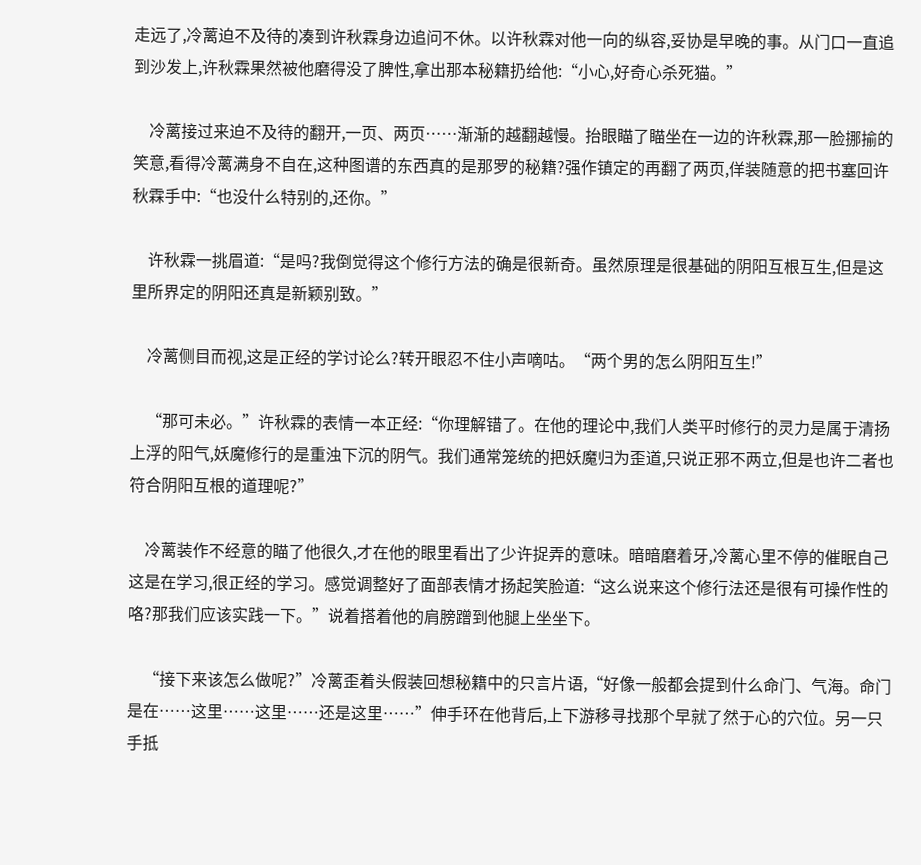走远了,冷蓠迫不及待的凑到许秋霖身边追问不休。以许秋霖对他一向的纵容,妥协是早晚的事。从门口一直追到沙发上,许秋霖果然被他磨得没了脾性,拿出那本秘籍扔给他:“小心,好奇心杀死猫。”

    冷蓠接过来迫不及待的翻开,一页、两页……渐渐的越翻越慢。抬眼瞄了瞄坐在一边的许秋霖,那一脸挪揄的笑意,看得冷蓠满身不自在,这种图谱的东西真的是那罗的秘籍?强作镇定的再翻了两页,佯装随意的把书塞回许秋霖手中:“也没什么特别的,还你。”

    许秋霖一挑眉道:“是吗?我倒觉得这个修行方法的确是很新奇。虽然原理是很基础的阴阳互根互生,但是这里所界定的阴阳还真是新颖别致。”

    冷蓠侧目而视,这是正经的学讨论么?转开眼忍不住小声嘀咕。“两个男的怎么阴阳互生!”

    “那可未必。”许秋霖的表情一本正经:“你理解错了。在他的理论中,我们人类平时修行的灵力是属于清扬上浮的阳气,妖魔修行的是重浊下沉的阴气。我们通常笼统的把妖魔归为歪道,只说正邪不两立,但是也许二者也符合阴阳互根的道理呢?”

    冷蓠装作不经意的瞄了他很久,才在他的眼里看出了少许捉弄的意味。暗暗磨着牙,冷蓠心里不停的催眠自己这是在学习,很正经的学习。感觉调整好了面部表情才扬起笑脸道:“这么说来这个修行法还是很有可操作性的咯?那我们应该实践一下。”说着搭着他的肩膀蹭到他腿上坐坐下。

    “接下来该怎么做呢?”冷蓠歪着头假装回想秘籍中的只言片语,“好像一般都会提到什么命门、气海。命门是在……这里……这里……还是这里……”伸手环在他背后,上下游移寻找那个早就了然于心的穴位。另一只手抵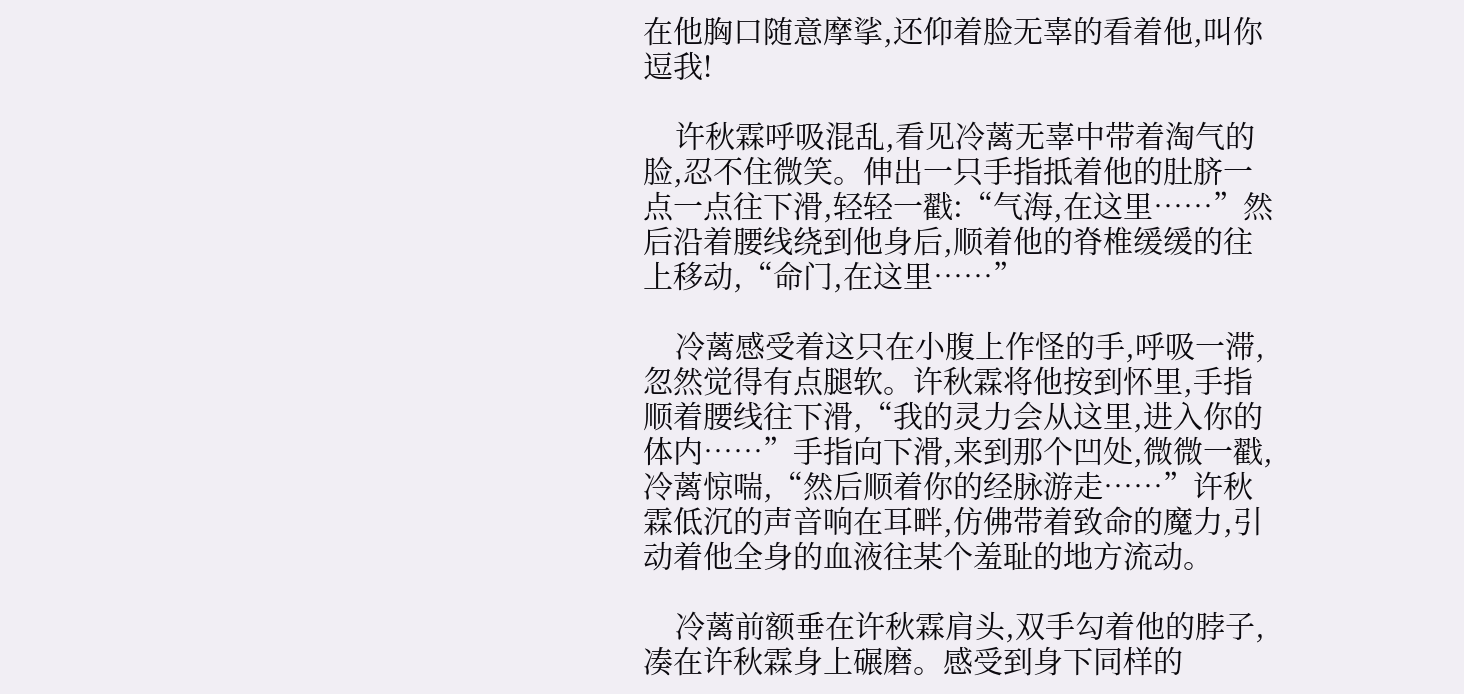在他胸口随意摩挲,还仰着脸无辜的看着他,叫你逗我!

    许秋霖呼吸混乱,看见冷蓠无辜中带着淘气的脸,忍不住微笑。伸出一只手指抵着他的肚脐一点一点往下滑,轻轻一戳:“气海,在这里……”然后沿着腰线绕到他身后,顺着他的脊椎缓缓的往上移动,“命门,在这里……”

    冷蓠感受着这只在小腹上作怪的手,呼吸一滞,忽然觉得有点腿软。许秋霖将他按到怀里,手指顺着腰线往下滑,“我的灵力会从这里,进入你的体内……”手指向下滑,来到那个凹处,微微一戳,冷蓠惊喘,“然后顺着你的经脉游走……”许秋霖低沉的声音响在耳畔,仿佛带着致命的魔力,引动着他全身的血液往某个羞耻的地方流动。

    冷蓠前额垂在许秋霖肩头,双手勾着他的脖子,凑在许秋霖身上碾磨。感受到身下同样的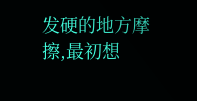发硬的地方摩擦,最初想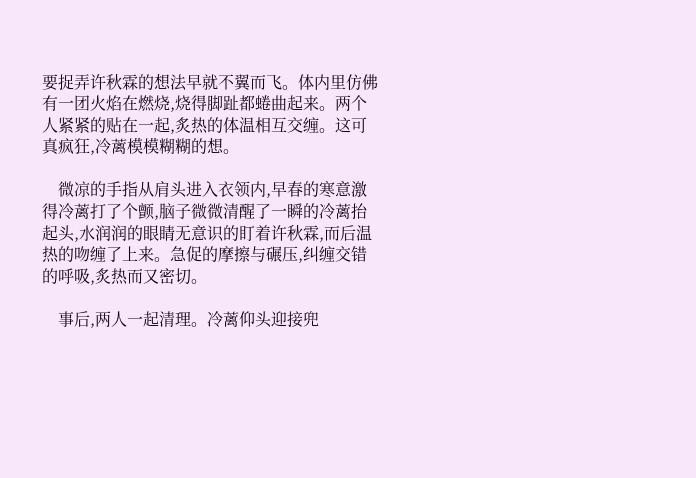要捉弄许秋霖的想法早就不翼而飞。体内里仿佛有一团火焰在燃烧,烧得脚趾都蜷曲起来。两个人紧紧的贴在一起,炙热的体温相互交缠。这可真疯狂,冷蓠模模糊糊的想。

    微凉的手指从肩头进入衣领内,早春的寒意激得冷蓠打了个颤,脑子微微清醒了一瞬的冷蓠抬起头,水润润的眼睛无意识的盯着许秋霖,而后温热的吻缠了上来。急促的摩擦与碾压,纠缠交错的呼吸,炙热而又密切。

    事后,两人一起清理。冷蓠仰头迎接兜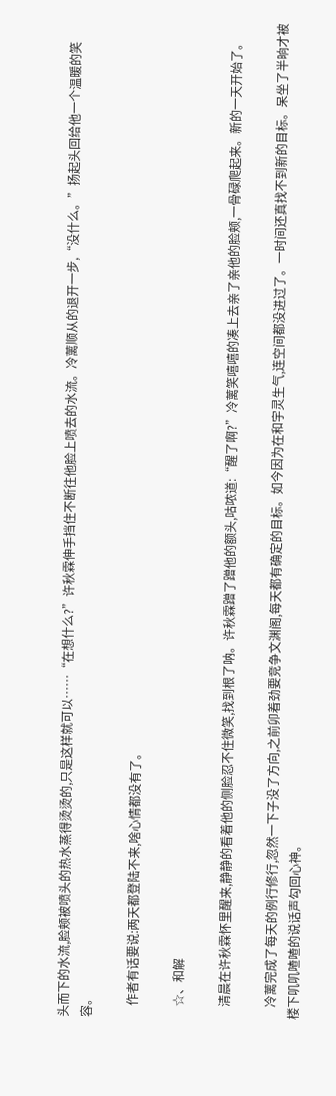头而下的水流,脸颊被喷头的热水蒸得烫烫的,只是这样就可以……“在想什么?”许秋霖伸手挡住不断往他脸上喷去的水流。冷蓠顺从的退开一步,“没什么。”扬起头回给他一个温暖的笑容。

    作者有话要说:两天都登陆不来,啥心情都没有了。

    ☆、和解

    清晨在许秋霖怀里醒来,静静的看着他的侧脸忍不住微笑,找到根了呐。许秋霖蹭了蹭他的额头,咕哝道:“醒了啊?”冷蓠笑嘻嘻的凑上去亲了亲他的脸颊,一骨碌爬起来。新的一天开始了。

    冷蓠完成了每天的例行修行,忽然一下子没了方向,之前卯着劲要竞争文渊阁,每天都有确定的目标。如今因为在和宇灵生气,连空间都没进过了。一时间还真找不到新的目标。呆坐了半晌才被楼下叽叽喳喳的说话声勾回心神。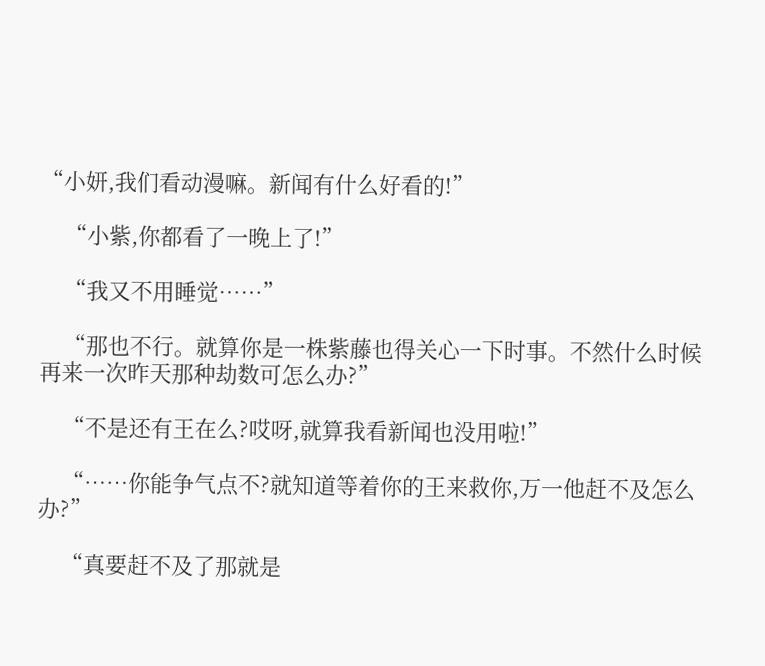“小妍,我们看动漫嘛。新闻有什么好看的!”

    “小紫,你都看了一晚上了!”

    “我又不用睡觉……”

    “那也不行。就算你是一株紫藤也得关心一下时事。不然什么时候再来一次昨天那种劫数可怎么办?”

    “不是还有王在么?哎呀,就算我看新闻也没用啦!”

    “……你能争气点不?就知道等着你的王来救你,万一他赶不及怎么办?”

    “真要赶不及了那就是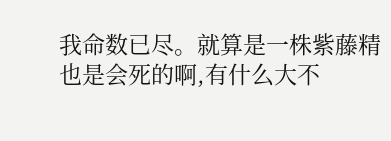我命数已尽。就算是一株紫藤精也是会死的啊,有什么大不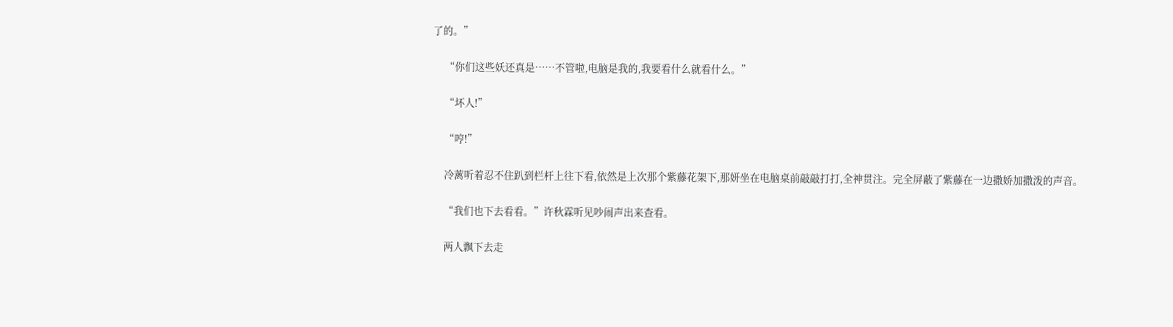了的。”

    “你们这些妖还真是……不管啦,电脑是我的,我要看什么就看什么。”

    “坏人!”

    “哼!”

    冷蓠听着忍不住趴到栏杆上往下看,依然是上次那个紫藤花架下,那妍坐在电脑桌前敲敲打打,全神贯注。完全屏蔽了紫藤在一边撒娇加撒泼的声音。

    “我们也下去看看。”许秋霖听见吵闹声出来查看。

    两人飘下去走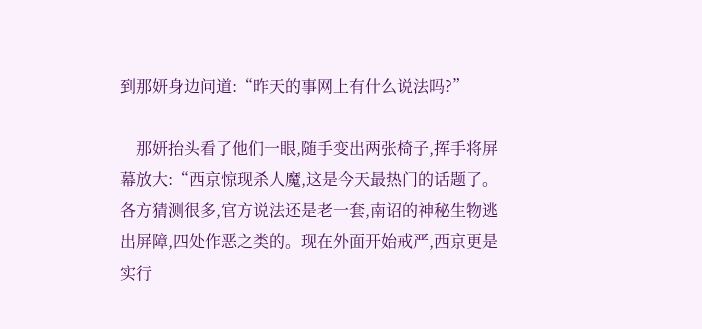到那妍身边问道:“昨天的事网上有什么说法吗?”

    那妍抬头看了他们一眼,随手变出两张椅子,挥手将屏幕放大:“西京惊现杀人魔,这是今天最热门的话题了。各方猜测很多,官方说法还是老一套,南诏的神秘生物逃出屏障,四处作恶之类的。现在外面开始戒严,西京更是实行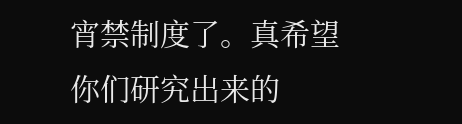宵禁制度了。真希望你们研究出来的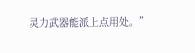灵力武器能派上点用处。”